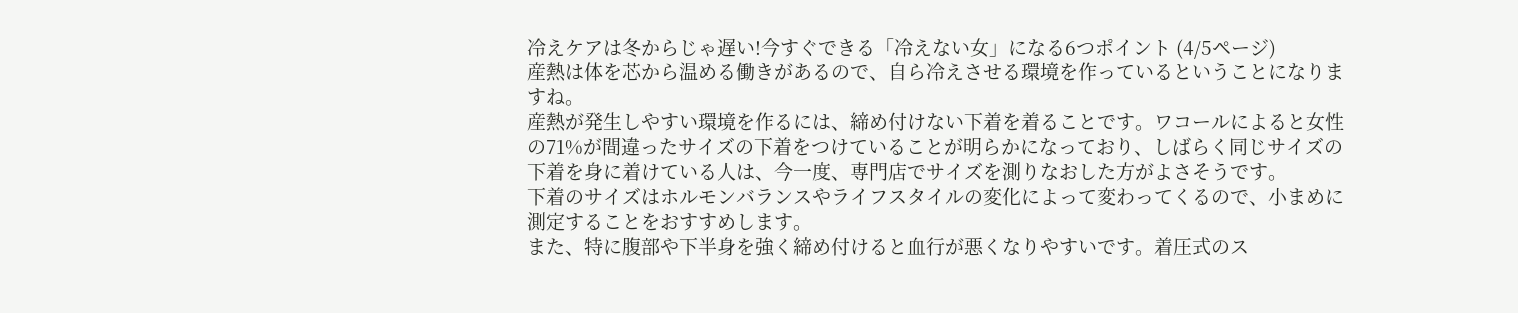冷えケアは冬からじゃ遅い!今すぐできる「冷えない女」になる6つポイント (4/5ページ)
産熱は体を芯から温める働きがあるので、自ら冷えさせる環境を作っているということになりますね。
産熱が発生しやすい環境を作るには、締め付けない下着を着ることです。ワコールによると女性の71%が間違ったサイズの下着をつけていることが明らかになっており、しばらく同じサイズの下着を身に着けている人は、今一度、専門店でサイズを測りなおした方がよさそうです。
下着のサイズはホルモンバランスやライフスタイルの変化によって変わってくるので、小まめに測定することをおすすめします。
また、特に腹部や下半身を強く締め付けると血行が悪くなりやすいです。着圧式のス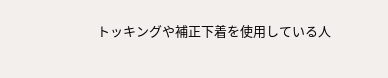トッキングや補正下着を使用している人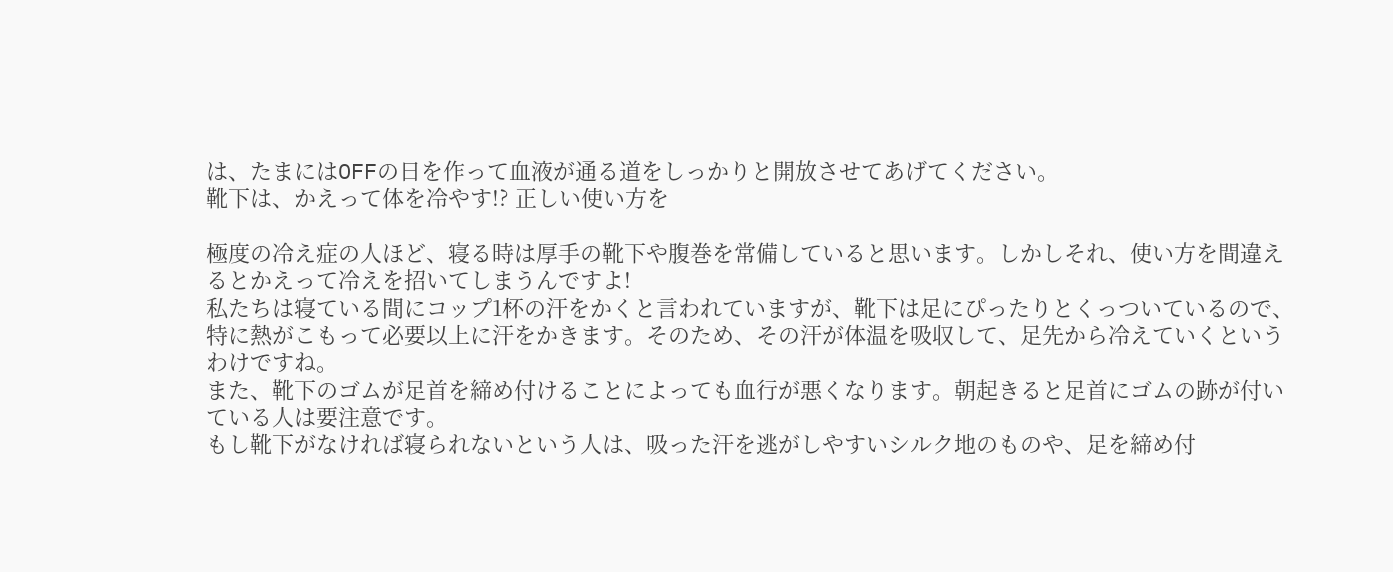は、たまにはOFFの日を作って血液が通る道をしっかりと開放させてあげてください。
靴下は、かえって体を冷やす!? 正しい使い方を

極度の冷え症の人ほど、寝る時は厚手の靴下や腹巻を常備していると思います。しかしそれ、使い方を間違えるとかえって冷えを招いてしまうんですよ!
私たちは寝ている間にコップ1杯の汗をかくと言われていますが、靴下は足にぴったりとくっついているので、特に熱がこもって必要以上に汗をかきます。そのため、その汗が体温を吸収して、足先から冷えていくというわけですね。
また、靴下のゴムが足首を締め付けることによっても血行が悪くなります。朝起きると足首にゴムの跡が付いている人は要注意です。
もし靴下がなければ寝られないという人は、吸った汗を逃がしやすいシルク地のものや、足を締め付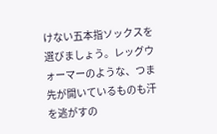けない五本指ソックスを選びましょう。レッグウォーマーのような、つま先が開いているものも汗を逃がすの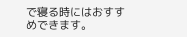で寝る時にはおすすめできます。